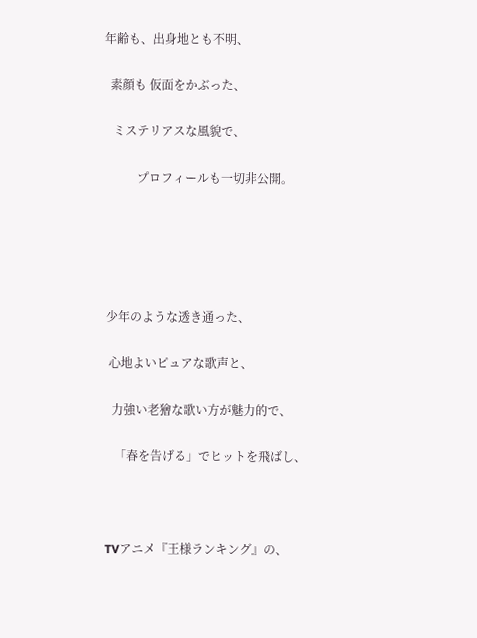年齢も、出身地とも不明、

  素顔も 仮面をかぶった、

   ミステリアスな風貌で、

           プロフィールも一切非公開。





 少年のような透き通った、

  心地よいピュアな歌声と、

   力強い老獪な歌い方が魅力的で、

    「春を告げる」でヒットを飛ばし、



 TVアニメ『王様ランキング』の、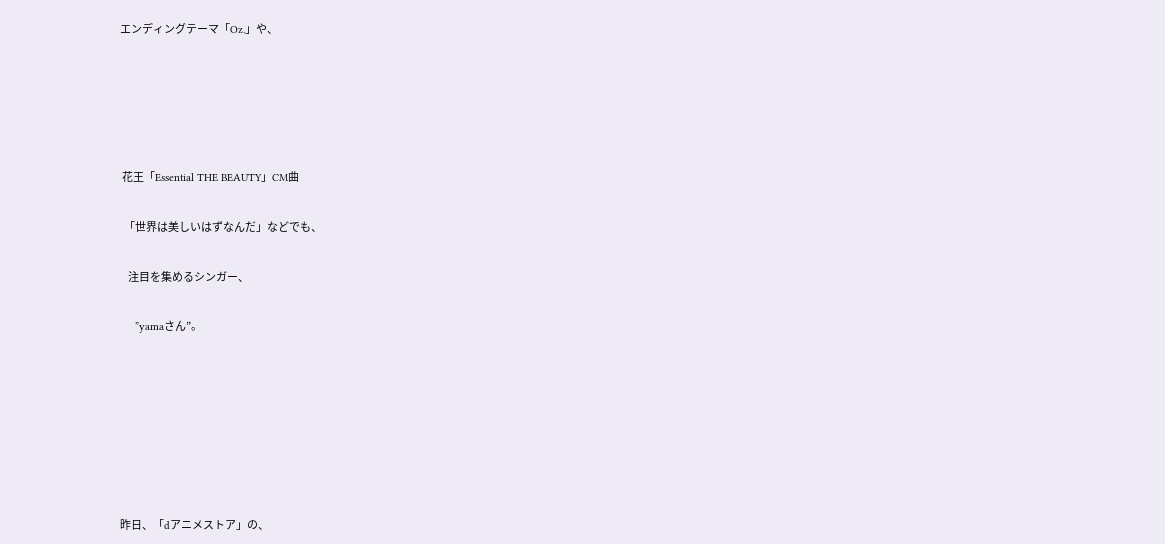エンディングテーマ「Oz.」や、





 花王「Essential THE BEAUTY」CM曲

  「世界は美しいはずなんだ」などでも、

    注目を集めるシンガー、

     ”yamaさん”。







昨日、「dアニメストア」の、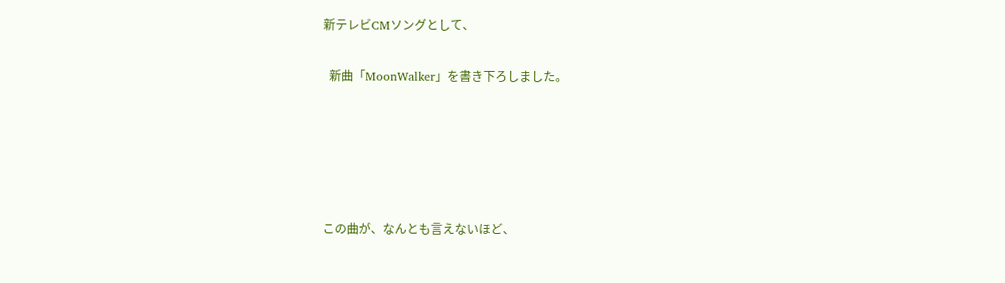新テレビCMソングとして、

  新曲「MoonWalker」を書き下ろしました。





この曲が、なんとも言えないほど、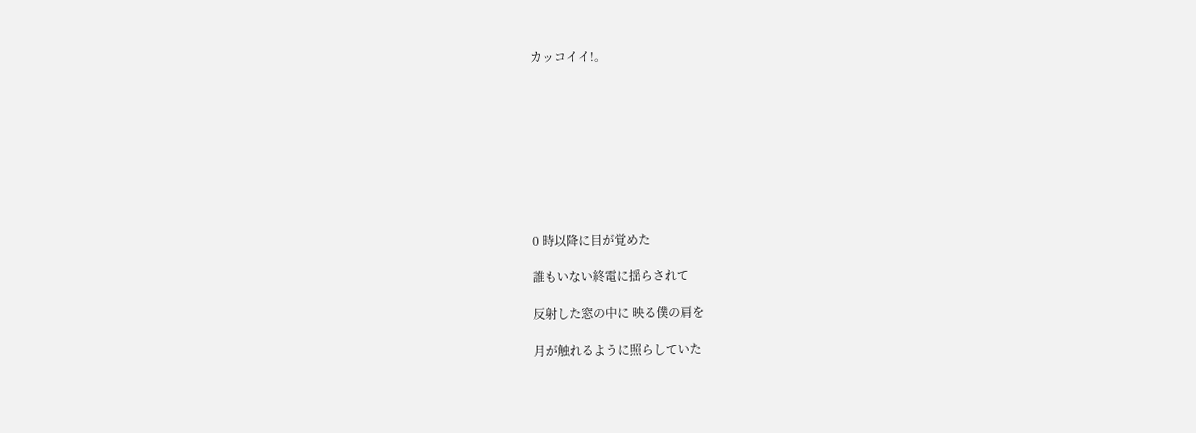カッコイイ!。









0 時以降に目が覚めた

誰もいない終電に揺らされて

反射した窓の中に 映る僕の肩を

月が触れるように照らしていた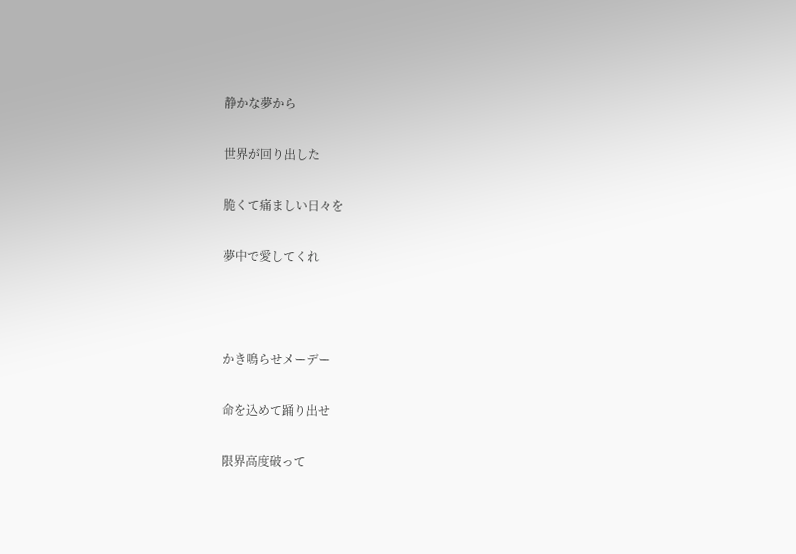静かな夢から

世界が回り出した

脆くて痛ましい日々を

夢中で愛してくれ



かき鳴らせメーデー

命を込めて踊り出せ

限界高度破って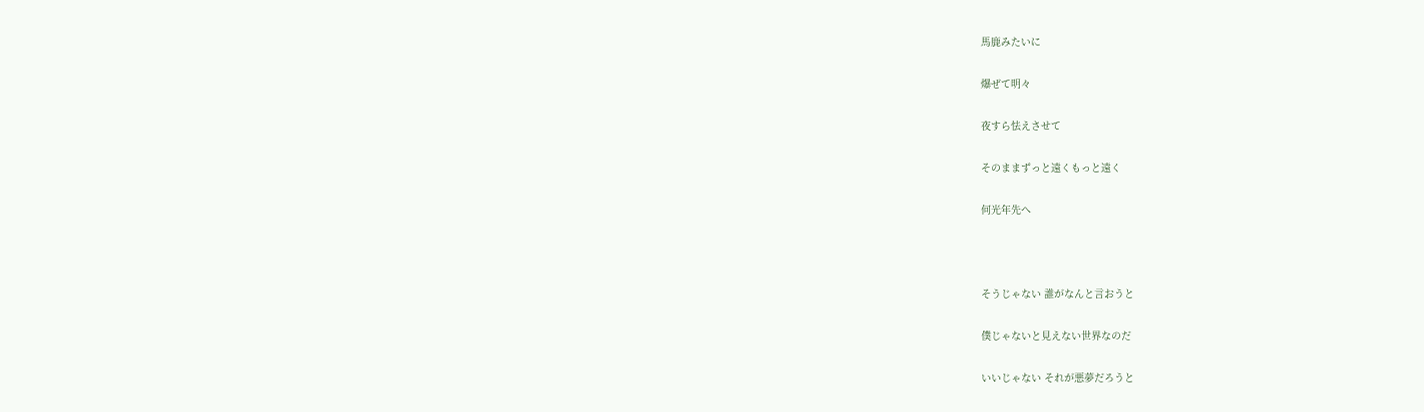馬鹿みたいに

爆ぜて明々

夜すら怯えさせて

そのままずっと遠くもっと遠く

何光年先へ



そうじゃない 誰がなんと言おうと

僕じゃないと見えない世界なのだ

いいじゃない それが悪夢だろうと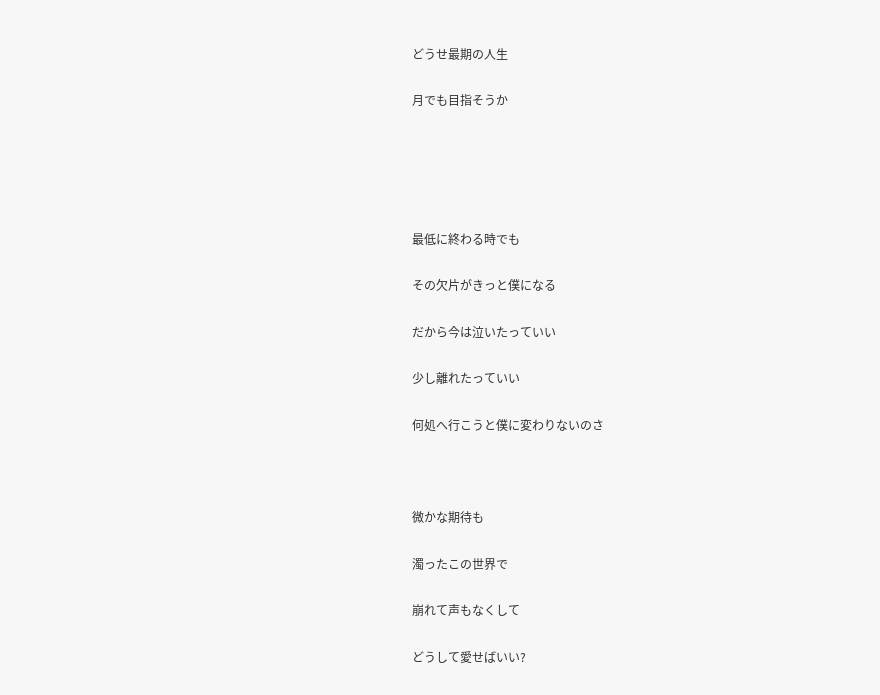どうせ最期の人生

月でも目指そうか





最低に終わる時でも

その欠片がきっと僕になる

だから今は泣いたっていい

少し離れたっていい

何処へ行こうと僕に変わりないのさ



微かな期待も

濁ったこの世界で

崩れて声もなくして

どうして愛せばいい?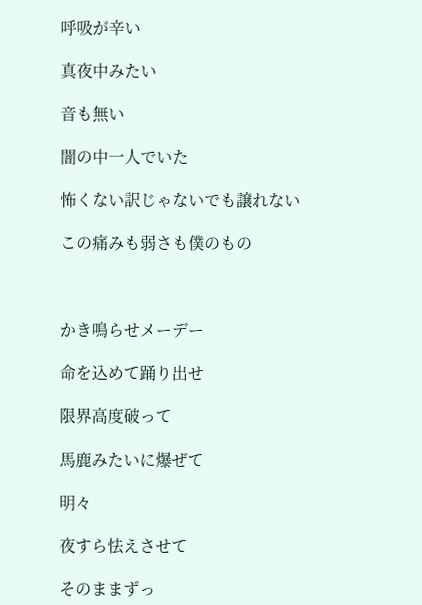呼吸が辛い

真夜中みたい

音も無い

闇の中一人でいた

怖くない訳じゃないでも譲れない

この痛みも弱さも僕のもの



かき鳴らせメーデー

命を込めて踊り出せ

限界高度破って

馬鹿みたいに爆ぜて

明々

夜すら怯えさせて

そのままずっ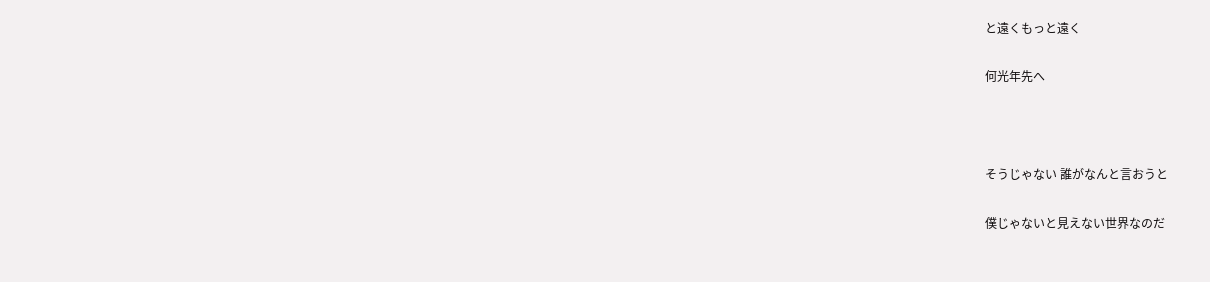と遠くもっと遠く

何光年先へ



そうじゃない 誰がなんと言おうと

僕じゃないと見えない世界なのだ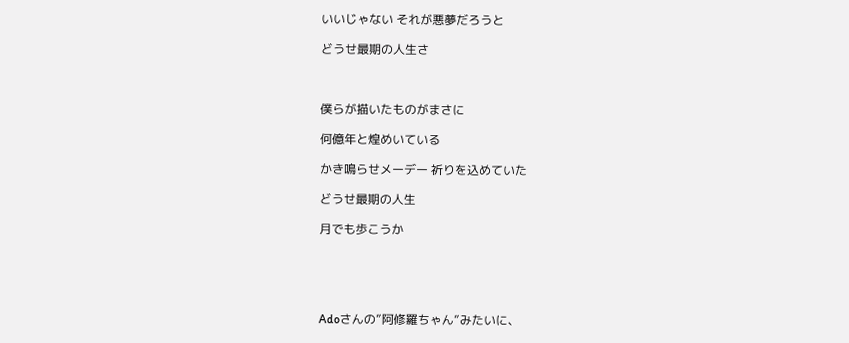いいじゃない それが悪夢だろうと

どうせ最期の人生さ



僕らが描いたものがまさに

何億年と煌めいている

かき鳴らせメーデー 祈りを込めていた

どうせ最期の人生

月でも歩こうか





Adoさんの”阿修羅ちゃん”みたいに、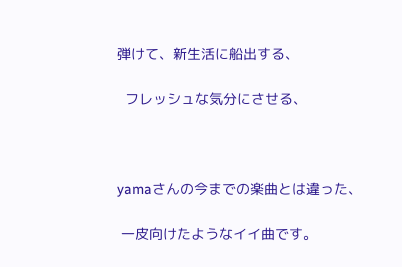弾けて、新生活に船出する、

  フレッシュな気分にさせる、



yamaさんの今までの楽曲とは違った、

 一皮向けたようなイイ曲です。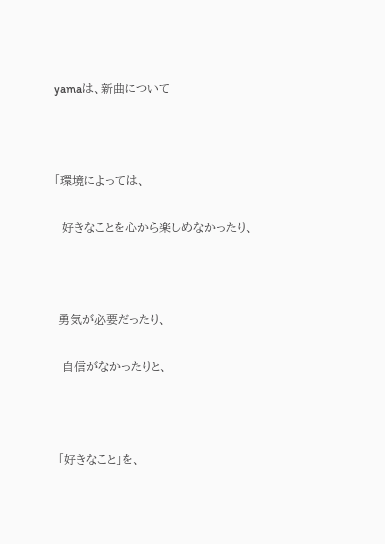yamaは、新曲について



「環境によっては、

  好きなことを心から楽しめなかったり、



 勇気が必要だったり、

  自信がなかったりと、



 「好きなこと」を、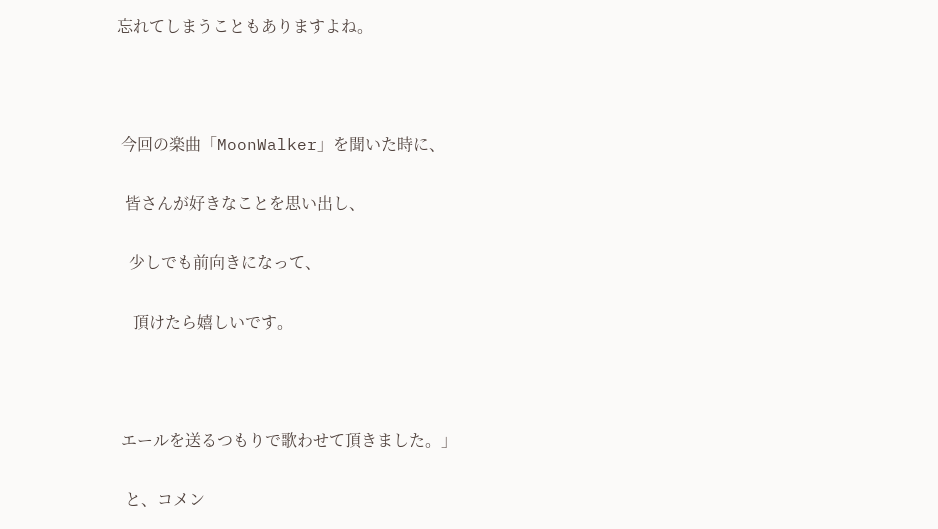忘れてしまうこともありますよね。



 今回の楽曲「MoonWalker」を聞いた時に、

  皆さんが好きなことを思い出し、

   少しでも前向きになって、

    頂けたら嬉しいです。



 エールを送るつもりで歌わせて頂きました。」

  と、コメン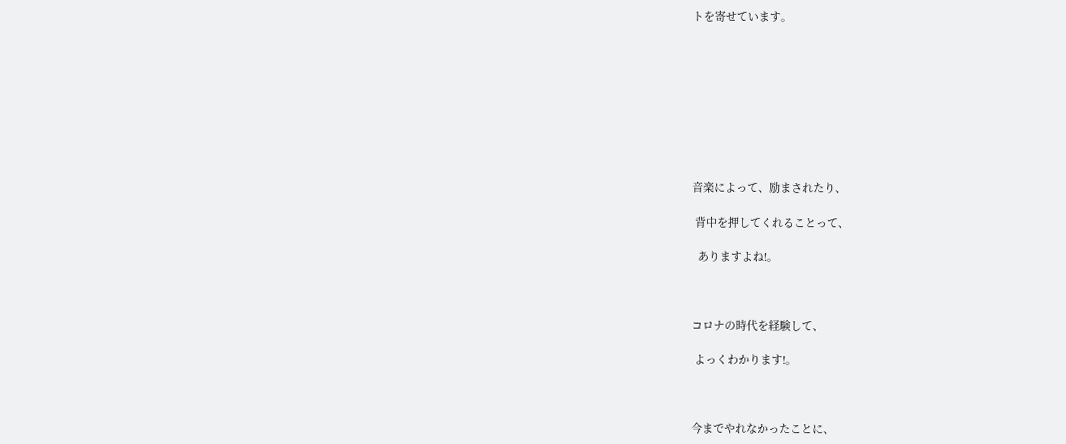トを寄せています。









音楽によって、励まされたり、

 背中を押してくれることって、

  ありますよね!。



コロナの時代を経験して、

 よっくわかります!。



今までやれなかったことに、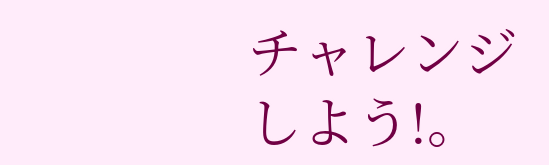チャレンジしよう!。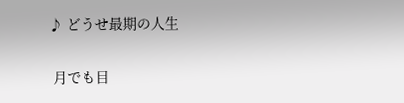♪ どうせ最期の人生

 月でも目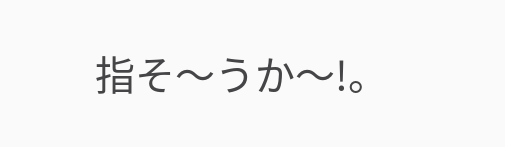指そ〜うか〜!。